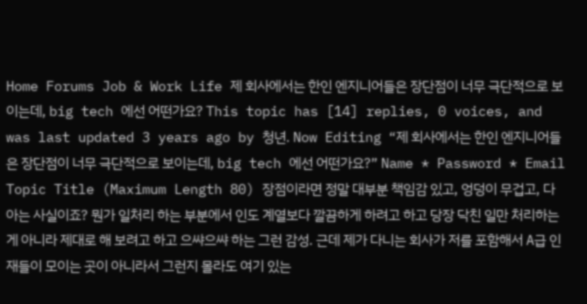Home Forums Job & Work Life 제 회사에서는 한인 엔지니어들은 장단점이 너무 극단적으로 보이는데, big tech 에선 어떤가요? This topic has [14] replies, 0 voices, and was last updated 3 years ago by 청년. Now Editing “제 회사에서는 한인 엔지니어들은 장단점이 너무 극단적으로 보이는데, big tech 에선 어떤가요?” Name * Password * Email Topic Title (Maximum Length 80) 장점이라면 정말 대부분 책임감 있고, 엉덩이 무겁고, 다 아는 사실이죠? 뭔가 일처리 하는 부분에서 인도 계열보다 깔끔하게 하려고 하고 당장 닥친 일만 처리하는게 아니라 제대로 해 보려고 하고 으쌰으쌰 하는 그런 감성. 근데 제가 다니는 회사가 저를 포함해서 A급 인재들이 모이는 곳이 아니라서 그런지 몰라도 여기 있는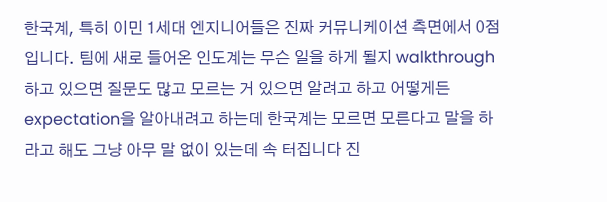한국계, 특히 이민 1세대 엔지니어들은 진짜 커뮤니케이션 측면에서 0점입니다. 팀에 새로 들어온 인도계는 무슨 일을 하게 될지 walkthrough 하고 있으면 질문도 많고 모르는 거 있으면 알려고 하고 어떻게든 expectation을 알아내려고 하는데 한국계는 모르면 모른다고 말을 하라고 해도 그냥 아무 말 없이 있는데 속 터집니다 진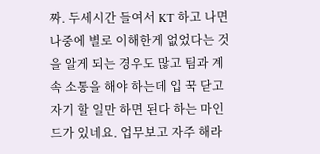짜. 두세시간 들여서 KT 하고 나면 나중에 별로 이해한게 없었다는 것을 알게 되는 경우도 많고 팀과 계속 소통을 해야 하는데 입 꾹 닫고 자기 할 일만 하면 된다 하는 마인드가 있네요. 업무보고 자주 해라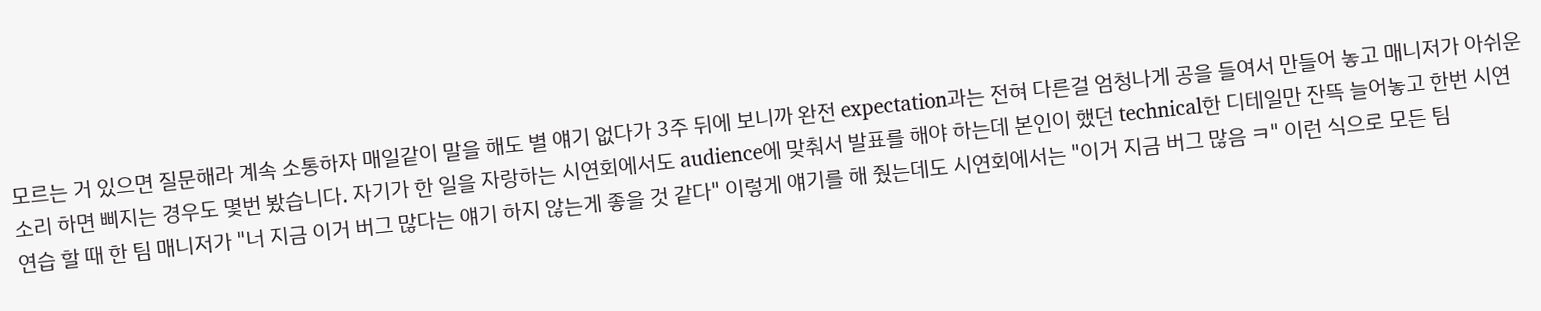모르는 거 있으면 질문해라 계속 소통하자 매일같이 말을 해도 별 얘기 없다가 3주 뒤에 보니까 완전 expectation과는 전혀 다른걸 엄청나게 공을 들여서 만들어 놓고 매니저가 아쉬운 소리 하면 삐지는 경우도 몇번 봤습니다. 자기가 한 일을 자랑하는 시연회에서도 audience에 맞춰서 발표를 해야 하는데 본인이 했던 technical한 디테일만 잔뜩 늘어놓고 한번 시연 연습 할 때 한 팀 매니저가 "너 지금 이거 버그 많다는 얘기 하지 않는게 좋을 것 같다" 이렇게 얘기를 해 줬는데도 시연회에서는 "이거 지금 버그 많음 ㅋ" 이런 식으로 모든 팀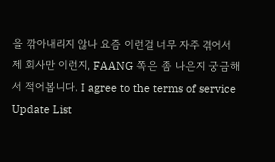을 깎아내리지 않나 요즘 이런걸 너무 자주 겪어서 제 회사만 이런지, FAANG 쪽은 좀 나은지 궁금해서 적어봅니다. I agree to the terms of service Update List